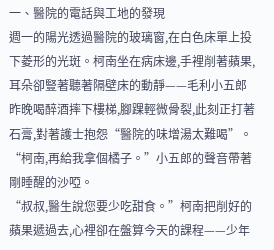一、醫院的電話與工地的發現
週一的陽光透過醫院的玻璃窗,在白色床單上投下菱形的光斑。柯南坐在病床邊,手裡削著蘋果,耳朵卻豎著聽著隔壁床的動靜——毛利小五郎昨晚喝醉酒摔下樓梯,腳踝輕微骨裂,此刻正打著石膏,對著護士抱怨“醫院的味增湯太難喝”。
“柯南,再給我拿個橘子。”小五郎的聲音帶著剛睡醒的沙啞。
“叔叔,醫生說您要少吃甜食。”柯南把削好的蘋果遞過去,心裡卻在盤算今天的課程——少年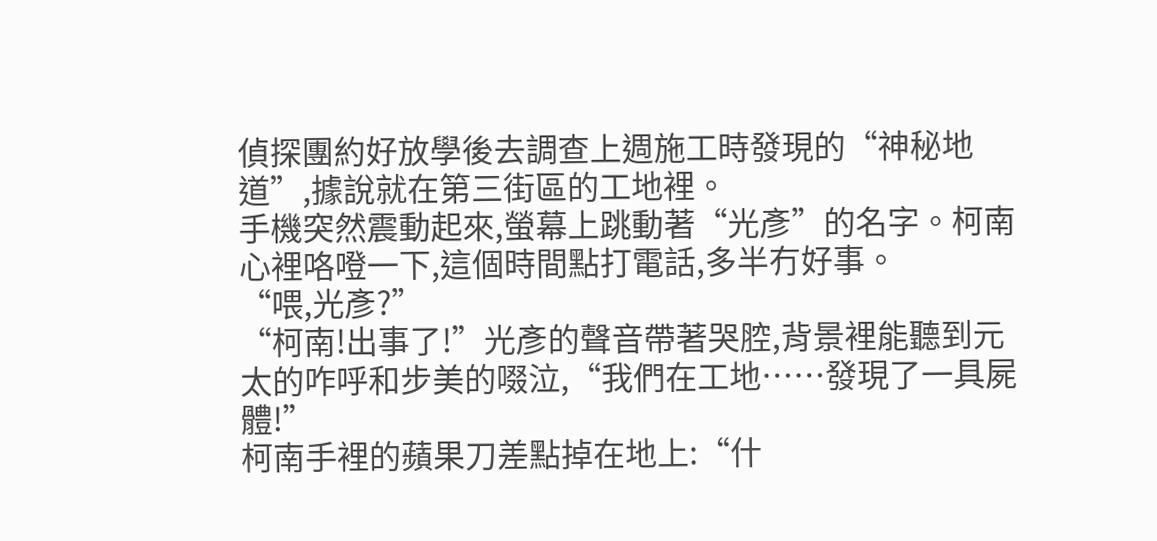偵探團約好放學後去調查上週施工時發現的“神秘地道”,據說就在第三街區的工地裡。
手機突然震動起來,螢幕上跳動著“光彥”的名字。柯南心裡咯噔一下,這個時間點打電話,多半冇好事。
“喂,光彥?”
“柯南!出事了!”光彥的聲音帶著哭腔,背景裡能聽到元太的咋呼和步美的啜泣,“我們在工地……發現了一具屍體!”
柯南手裡的蘋果刀差點掉在地上:“什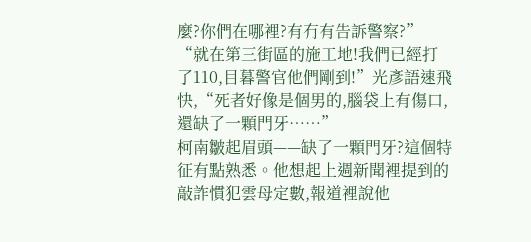麼?你們在哪裡?有冇有告訴警察?”
“就在第三街區的施工地!我們已經打了110,目暮警官他們剛到!”光彥語速飛快,“死者好像是個男的,腦袋上有傷口,還缺了一顆門牙……”
柯南皺起眉頭——缺了一顆門牙?這個特征有點熟悉。他想起上週新聞裡提到的敲詐慣犯雲母定數,報道裡說他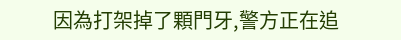因為打架掉了顆門牙,警方正在追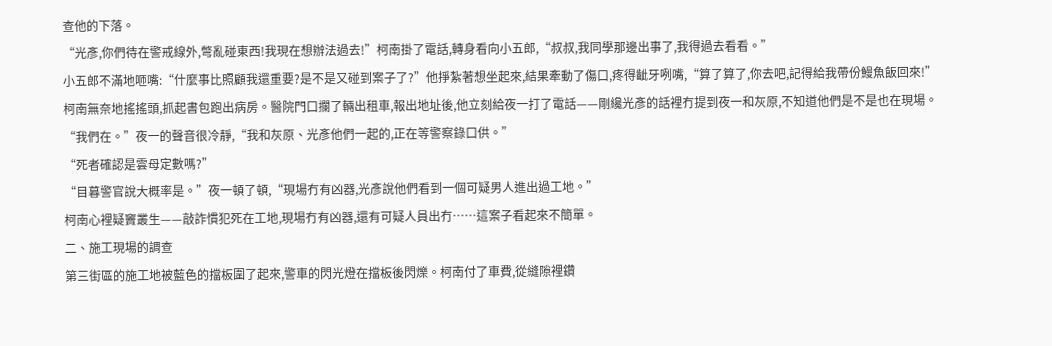查他的下落。
“光彥,你們待在警戒線外,彆亂碰東西!我現在想辦法過去!”柯南掛了電話,轉身看向小五郎,“叔叔,我同學那邊出事了,我得過去看看。”
小五郎不滿地咂嘴:“什麼事比照顧我還重要?是不是又碰到案子了?”他掙紮著想坐起來,結果牽動了傷口,疼得齜牙咧嘴,“算了算了,你去吧,記得給我帶份鰻魚飯回來!”
柯南無奈地搖搖頭,抓起書包跑出病房。醫院門口攔了輛出租車,報出地址後,他立刻給夜一打了電話——剛纔光彥的話裡冇提到夜一和灰原,不知道他們是不是也在現場。
“我們在。”夜一的聲音很冷靜,“我和灰原、光彥他們一起的,正在等警察錄口供。”
“死者確認是雲母定數嗎?”
“目暮警官說大概率是。”夜一頓了頓,“現場冇有凶器,光彥說他們看到一個可疑男人進出過工地。”
柯南心裡疑竇叢生——敲詐慣犯死在工地,現場冇有凶器,還有可疑人員出冇……這案子看起來不簡單。
二、施工現場的調查
第三街區的施工地被藍色的擋板圍了起來,警車的閃光燈在擋板後閃爍。柯南付了車費,從縫隙裡鑽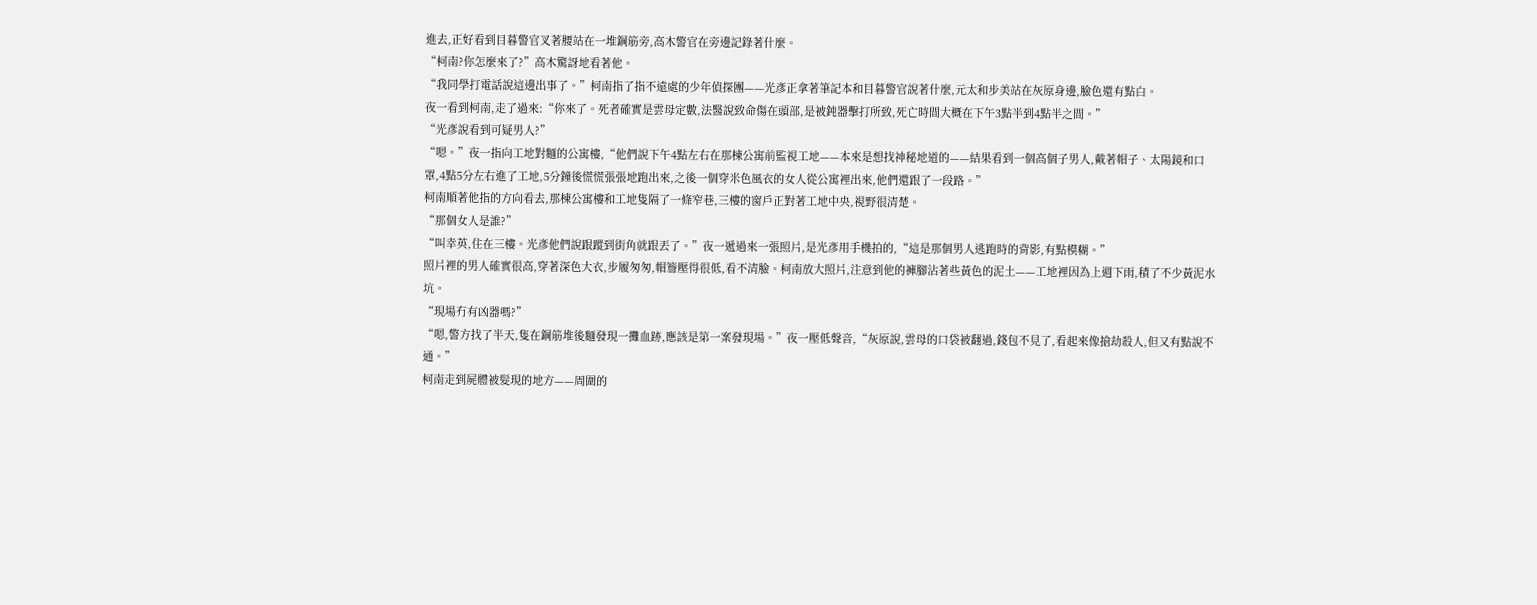進去,正好看到目暮警官叉著腰站在一堆鋼筋旁,高木警官在旁邊記錄著什麼。
“柯南?你怎麼來了?”高木驚訝地看著他。
“我同學打電話說這邊出事了。”柯南指了指不遠處的少年偵探團——光彥正拿著筆記本和目暮警官說著什麼,元太和步美站在灰原身邊,臉色還有點白。
夜一看到柯南,走了過來:“你來了。死者確實是雲母定數,法醫說致命傷在頭部,是被鈍器擊打所致,死亡時間大概在下午3點半到4點半之間。”
“光彥說看到可疑男人?”
“嗯。”夜一指向工地對麵的公寓樓,“他們說下午4點左右在那棟公寓前監視工地——本來是想找神秘地道的——結果看到一個高個子男人,戴著帽子、太陽鏡和口罩,4點5分左右進了工地,5分鐘後慌慌張張地跑出來,之後一個穿米色風衣的女人從公寓裡出來,他們還跟了一段路。”
柯南順著他指的方向看去,那棟公寓樓和工地隻隔了一條窄巷,三樓的窗戶正對著工地中央,視野很清楚。
“那個女人是誰?”
“叫幸英,住在三樓。光彥他們說跟蹤到街角就跟丟了。”夜一遞過來一張照片,是光彥用手機拍的,“這是那個男人逃跑時的背影,有點模糊。”
照片裡的男人確實很高,穿著深色大衣,步履匆匆,帽簷壓得很低,看不清臉。柯南放大照片,注意到他的褲腳沾著些黃色的泥土——工地裡因為上週下雨,積了不少黃泥水坑。
“現場冇有凶器嗎?”
“嗯,警方找了半天,隻在鋼筋堆後麵發現一攤血跡,應該是第一案發現場。”夜一壓低聲音,“灰原說,雲母的口袋被翻過,錢包不見了,看起來像搶劫殺人,但又有點說不通。”
柯南走到屍體被髮現的地方——周圍的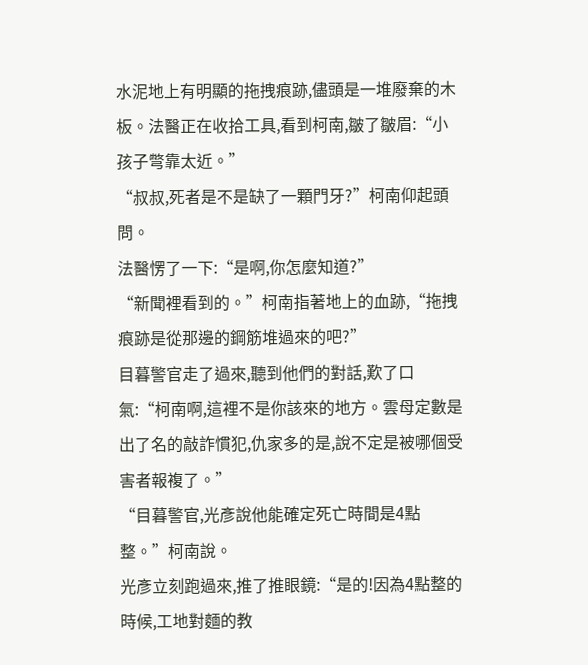水泥地上有明顯的拖拽痕跡,儘頭是一堆廢棄的木板。法醫正在收拾工具,看到柯南,皺了皺眉:“小孩子彆靠太近。”
“叔叔,死者是不是缺了一顆門牙?”柯南仰起頭問。
法醫愣了一下:“是啊,你怎麼知道?”
“新聞裡看到的。”柯南指著地上的血跡,“拖拽痕跡是從那邊的鋼筋堆過來的吧?”
目暮警官走了過來,聽到他們的對話,歎了口氣:“柯南啊,這裡不是你該來的地方。雲母定數是出了名的敲詐慣犯,仇家多的是,說不定是被哪個受害者報複了。”
“目暮警官,光彥說他能確定死亡時間是4點整。”柯南說。
光彥立刻跑過來,推了推眼鏡:“是的!因為4點整的時候,工地對麵的教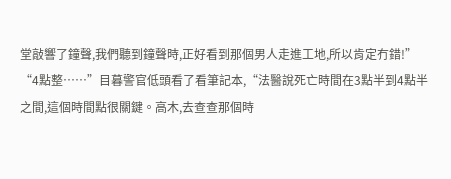堂敲響了鐘聲,我們聽到鐘聲時,正好看到那個男人走進工地,所以肯定冇錯!”
“4點整……”目暮警官低頭看了看筆記本,“法醫說死亡時間在3點半到4點半之間,這個時間點很關鍵。高木,去查查那個時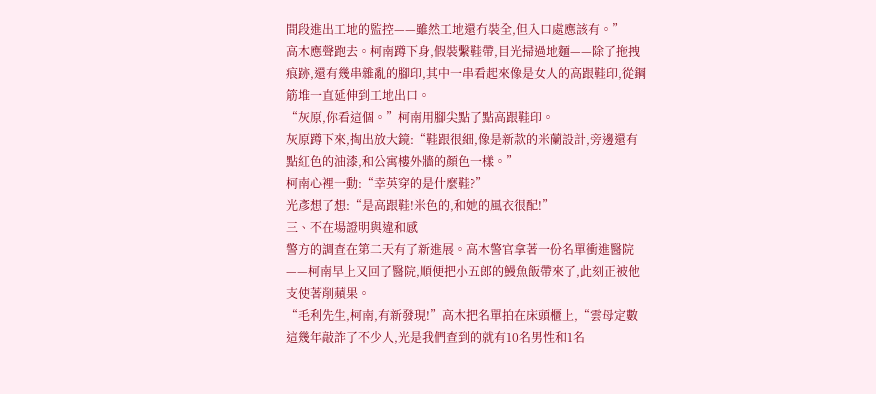間段進出工地的監控——雖然工地還冇裝全,但入口處應該有。”
高木應聲跑去。柯南蹲下身,假裝繫鞋帶,目光掃過地麵——除了拖拽痕跡,還有幾串雜亂的腳印,其中一串看起來像是女人的高跟鞋印,從鋼筋堆一直延伸到工地出口。
“灰原,你看這個。”柯南用腳尖點了點高跟鞋印。
灰原蹲下來,掏出放大鏡:“鞋跟很細,像是新款的米蘭設計,旁邊還有點紅色的油漆,和公寓樓外牆的顏色一樣。”
柯南心裡一動:“幸英穿的是什麼鞋?”
光彥想了想:“是高跟鞋!米色的,和她的風衣很配!”
三、不在場證明與違和感
警方的調查在第二天有了新進展。高木警官拿著一份名單衝進醫院——柯南早上又回了醫院,順便把小五郎的鰻魚飯帶來了,此刻正被他支使著削蘋果。
“毛利先生,柯南,有新發現!”高木把名單拍在床頭櫃上,“雲母定數這幾年敲詐了不少人,光是我們查到的就有10名男性和1名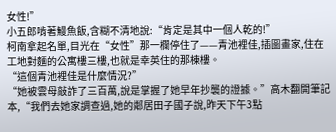女性!”
小五郎啃著鰻魚飯,含糊不清地說:“肯定是其中一個人乾的!”
柯南拿起名單,目光在“女性”那一欄停住了——青池裡佳,插圖畫家,住在工地對麵的公寓樓三樓,也就是幸英住的那棟樓。
“這個青池裡佳是什麼情況?”
“她被雲母敲詐了三百萬,說是掌握了她早年抄襲的證據。”高木翻開筆記本,“我們去她家調查過,她的鄰居田子國子說,昨天下午3點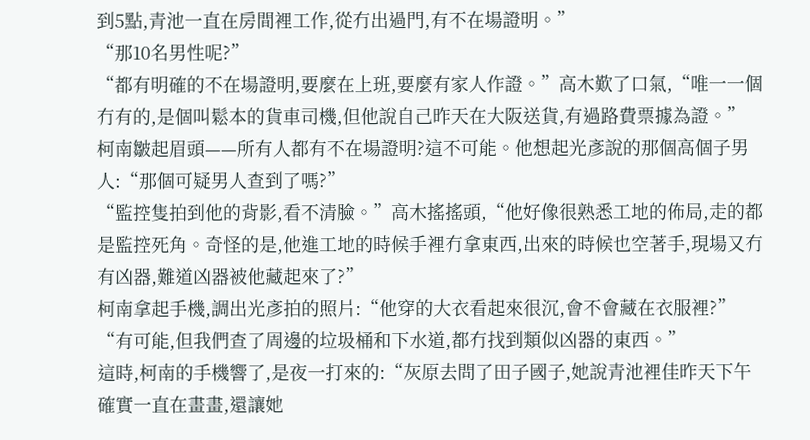到5點,青池一直在房間裡工作,從冇出過門,有不在場證明。”
“那10名男性呢?”
“都有明確的不在場證明,要麼在上班,要麼有家人作證。”高木歎了口氣,“唯一一個冇有的,是個叫鬆本的貨車司機,但他說自己昨天在大阪送貨,有過路費票據為證。”
柯南皺起眉頭——所有人都有不在場證明?這不可能。他想起光彥說的那個高個子男人:“那個可疑男人查到了嗎?”
“監控隻拍到他的背影,看不清臉。”高木搖搖頭,“他好像很熟悉工地的佈局,走的都是監控死角。奇怪的是,他進工地的時候手裡冇拿東西,出來的時候也空著手,現場又冇有凶器,難道凶器被他藏起來了?”
柯南拿起手機,調出光彥拍的照片:“他穿的大衣看起來很沉,會不會藏在衣服裡?”
“有可能,但我們查了周邊的垃圾桶和下水道,都冇找到類似凶器的東西。”
這時,柯南的手機響了,是夜一打來的:“灰原去問了田子國子,她說青池裡佳昨天下午確實一直在畫畫,還讓她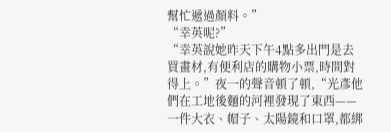幫忙遞過顏料。”
“幸英呢?”
“幸英說她昨天下午4點多出門是去買畫材,有便利店的購物小票,時間對得上。”夜一的聲音頓了頓,“光彥他們在工地後麵的河裡發現了東西——一件大衣、帽子、太陽鏡和口罩,都綁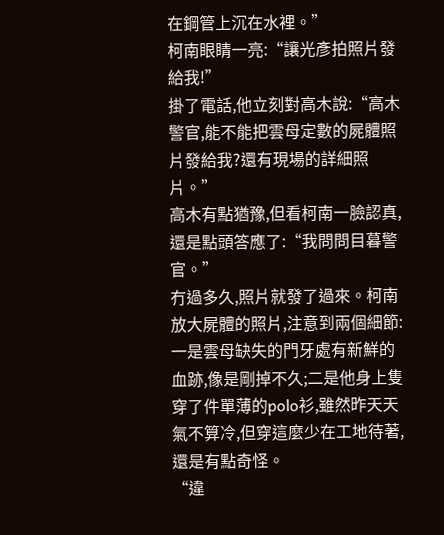在鋼管上沉在水裡。”
柯南眼睛一亮:“讓光彥拍照片發給我!”
掛了電話,他立刻對高木說:“高木警官,能不能把雲母定數的屍體照片發給我?還有現場的詳細照片。”
高木有點猶豫,但看柯南一臉認真,還是點頭答應了:“我問問目暮警官。”
冇過多久,照片就發了過來。柯南放大屍體的照片,注意到兩個細節:一是雲母缺失的門牙處有新鮮的血跡,像是剛掉不久;二是他身上隻穿了件單薄的polo衫,雖然昨天天氣不算冷,但穿這麼少在工地待著,還是有點奇怪。
“違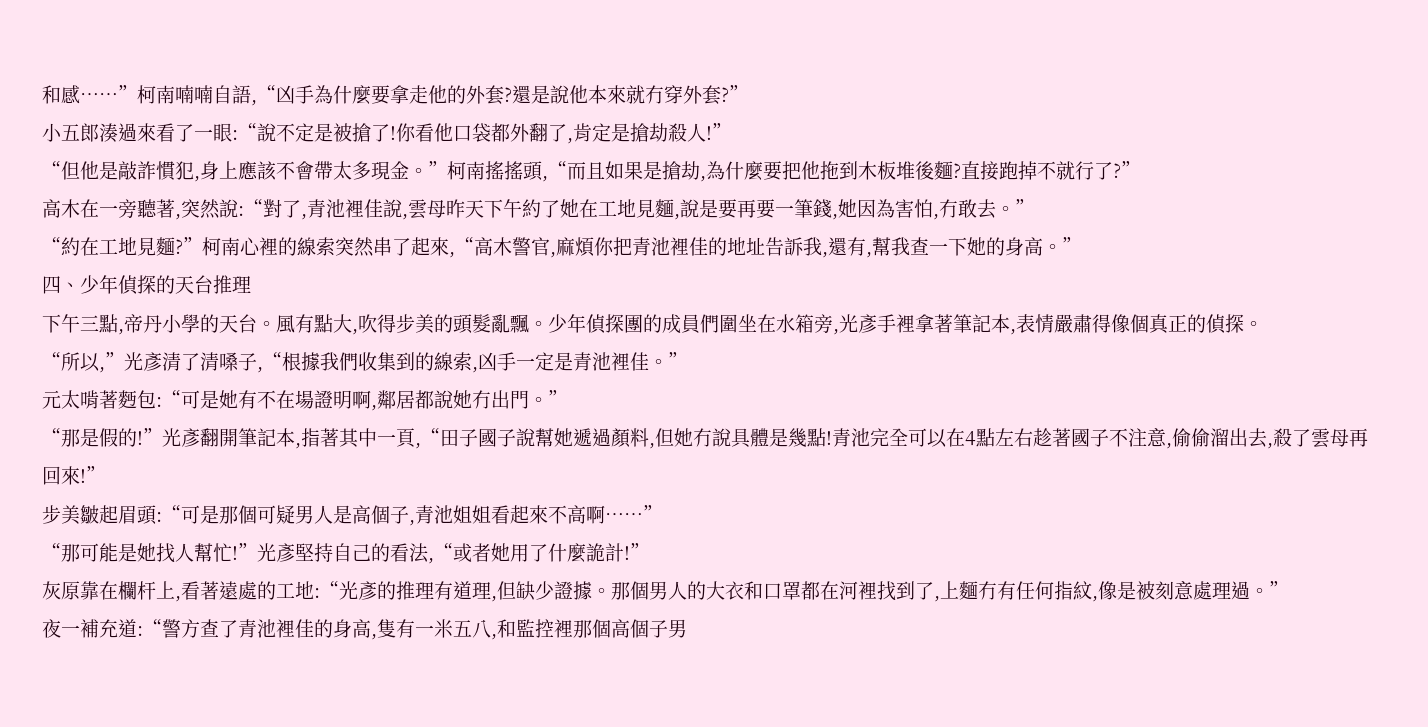和感……”柯南喃喃自語,“凶手為什麼要拿走他的外套?還是說他本來就冇穿外套?”
小五郎湊過來看了一眼:“說不定是被搶了!你看他口袋都外翻了,肯定是搶劫殺人!”
“但他是敲詐慣犯,身上應該不會帶太多現金。”柯南搖搖頭,“而且如果是搶劫,為什麼要把他拖到木板堆後麵?直接跑掉不就行了?”
高木在一旁聽著,突然說:“對了,青池裡佳說,雲母昨天下午約了她在工地見麵,說是要再要一筆錢,她因為害怕,冇敢去。”
“約在工地見麵?”柯南心裡的線索突然串了起來,“高木警官,麻煩你把青池裡佳的地址告訴我,還有,幫我查一下她的身高。”
四、少年偵探的天台推理
下午三點,帝丹小學的天台。風有點大,吹得步美的頭髮亂飄。少年偵探團的成員們圍坐在水箱旁,光彥手裡拿著筆記本,表情嚴肅得像個真正的偵探。
“所以,”光彥清了清嗓子,“根據我們收集到的線索,凶手一定是青池裡佳。”
元太啃著麪包:“可是她有不在場證明啊,鄰居都說她冇出門。”
“那是假的!”光彥翻開筆記本,指著其中一頁,“田子國子說幫她遞過顏料,但她冇說具體是幾點!青池完全可以在4點左右趁著國子不注意,偷偷溜出去,殺了雲母再回來!”
步美皺起眉頭:“可是那個可疑男人是高個子,青池姐姐看起來不高啊……”
“那可能是她找人幫忙!”光彥堅持自己的看法,“或者她用了什麼詭計!”
灰原靠在欄杆上,看著遠處的工地:“光彥的推理有道理,但缺少證據。那個男人的大衣和口罩都在河裡找到了,上麵冇有任何指紋,像是被刻意處理過。”
夜一補充道:“警方查了青池裡佳的身高,隻有一米五八,和監控裡那個高個子男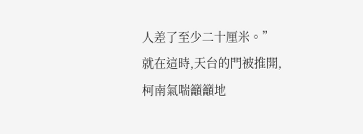人差了至少二十厘米。”
就在這時,天台的門被推開,柯南氣喘籲籲地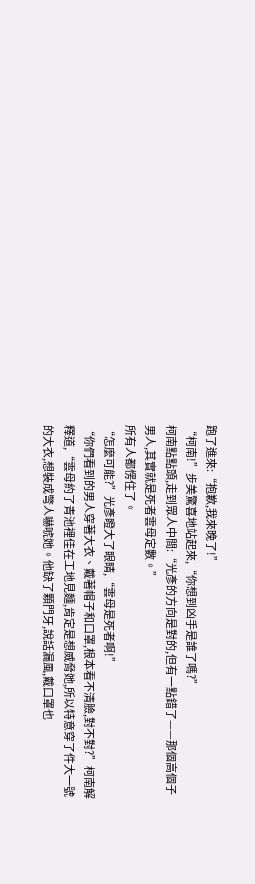跑了進來:“抱歉,我來晚了!”
“柯南!”步美驚喜地站起來,“你想到凶手是誰了嗎?”
柯南點點頭,走到眾人中間:“光彥的方向是對的,但有一點錯了——那個高個子男人,其實就是死者雲母定數。”
所有人都愣住了。
“怎麼可能?”光彥瞪大了眼睛,“雲母是死者啊!”
“你們看到的男人穿著大衣、戴著帽子和口罩,根本看不清臉,對不對?”柯南解釋道,“雲母約了青池裡佳在工地見麵,肯定是想威脅她,所以特意穿了件大一號的大衣,想裝成彆人嚇唬她。他缺了顆門牙,說話漏風,戴口罩也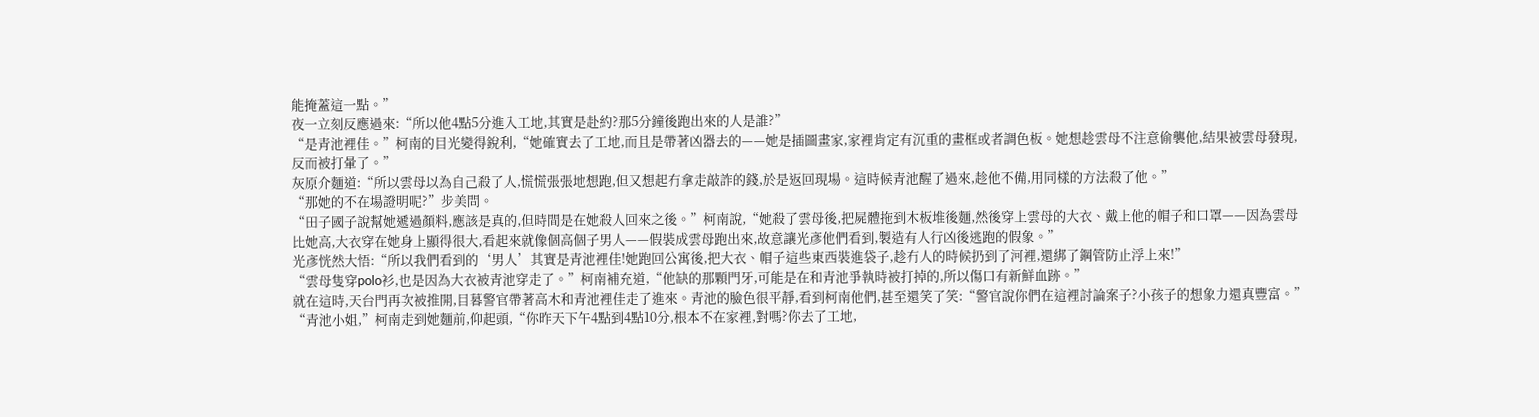能掩蓋這一點。”
夜一立刻反應過來:“所以他4點5分進入工地,其實是赴約?那5分鐘後跑出來的人是誰?”
“是青池裡佳。”柯南的目光變得銳利,“她確實去了工地,而且是帶著凶器去的——她是插圖畫家,家裡肯定有沉重的畫框或者調色板。她想趁雲母不注意偷襲他,結果被雲母發現,反而被打暈了。”
灰原介麵道:“所以雲母以為自己殺了人,慌慌張張地想跑,但又想起冇拿走敲詐的錢,於是返回現場。這時候青池醒了過來,趁他不備,用同樣的方法殺了他。”
“那她的不在場證明呢?”步美問。
“田子國子說幫她遞過顏料,應該是真的,但時間是在她殺人回來之後。”柯南說,“她殺了雲母後,把屍體拖到木板堆後麵,然後穿上雲母的大衣、戴上他的帽子和口罩——因為雲母比她高,大衣穿在她身上顯得很大,看起來就像個高個子男人——假裝成雲母跑出來,故意讓光彥他們看到,製造有人行凶後逃跑的假象。”
光彥恍然大悟:“所以我們看到的‘男人’其實是青池裡佳!她跑回公寓後,把大衣、帽子這些東西裝進袋子,趁冇人的時候扔到了河裡,還綁了鋼管防止浮上來!”
“雲母隻穿polo衫,也是因為大衣被青池穿走了。”柯南補充道,“他缺的那顆門牙,可能是在和青池爭執時被打掉的,所以傷口有新鮮血跡。”
就在這時,天台門再次被推開,目暮警官帶著高木和青池裡佳走了進來。青池的臉色很平靜,看到柯南他們,甚至還笑了笑:“警官說你們在這裡討論案子?小孩子的想象力還真豐富。”
“青池小姐,”柯南走到她麵前,仰起頭,“你昨天下午4點到4點10分,根本不在家裡,對嗎?你去了工地,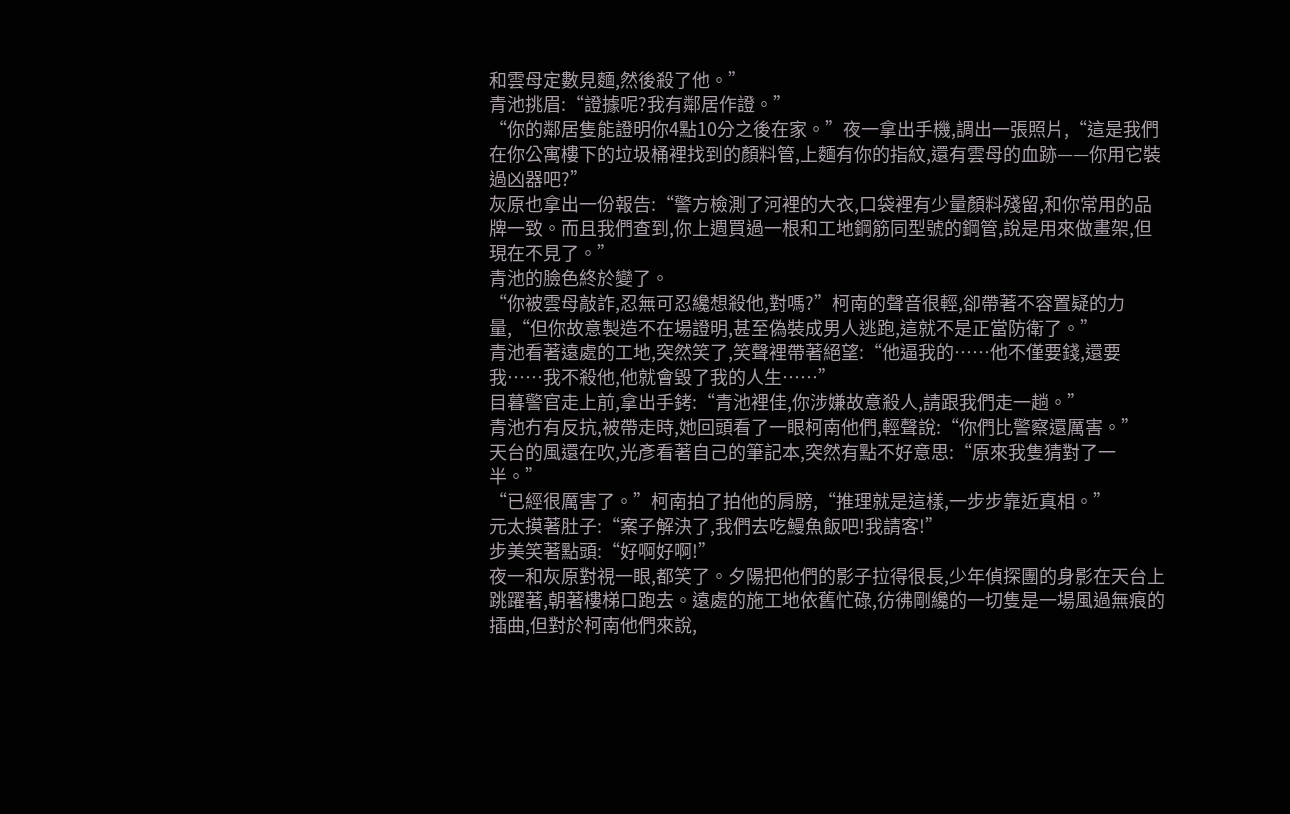和雲母定數見麵,然後殺了他。”
青池挑眉:“證據呢?我有鄰居作證。”
“你的鄰居隻能證明你4點10分之後在家。”夜一拿出手機,調出一張照片,“這是我們在你公寓樓下的垃圾桶裡找到的顏料管,上麵有你的指紋,還有雲母的血跡——你用它裝過凶器吧?”
灰原也拿出一份報告:“警方檢測了河裡的大衣,口袋裡有少量顏料殘留,和你常用的品牌一致。而且我們查到,你上週買過一根和工地鋼筋同型號的鋼管,說是用來做畫架,但現在不見了。”
青池的臉色終於變了。
“你被雲母敲詐,忍無可忍纔想殺他,對嗎?”柯南的聲音很輕,卻帶著不容置疑的力量,“但你故意製造不在場證明,甚至偽裝成男人逃跑,這就不是正當防衛了。”
青池看著遠處的工地,突然笑了,笑聲裡帶著絕望:“他逼我的……他不僅要錢,還要我……我不殺他,他就會毀了我的人生……”
目暮警官走上前,拿出手銬:“青池裡佳,你涉嫌故意殺人,請跟我們走一趟。”
青池冇有反抗,被帶走時,她回頭看了一眼柯南他們,輕聲說:“你們比警察還厲害。”
天台的風還在吹,光彥看著自己的筆記本,突然有點不好意思:“原來我隻猜對了一半。”
“已經很厲害了。”柯南拍了拍他的肩膀,“推理就是這樣,一步步靠近真相。”
元太摸著肚子:“案子解決了,我們去吃鰻魚飯吧!我請客!”
步美笑著點頭:“好啊好啊!”
夜一和灰原對視一眼,都笑了。夕陽把他們的影子拉得很長,少年偵探團的身影在天台上跳躍著,朝著樓梯口跑去。遠處的施工地依舊忙碌,彷彿剛纔的一切隻是一場風過無痕的插曲,但對於柯南他們來說,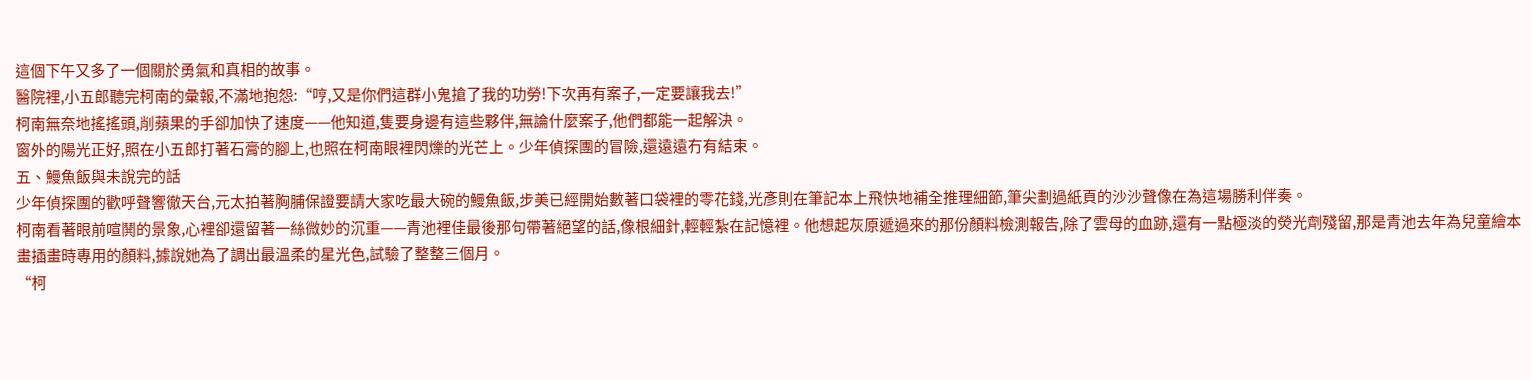這個下午又多了一個關於勇氣和真相的故事。
醫院裡,小五郎聽完柯南的彙報,不滿地抱怨:“哼,又是你們這群小鬼搶了我的功勞!下次再有案子,一定要讓我去!”
柯南無奈地搖搖頭,削蘋果的手卻加快了速度——他知道,隻要身邊有這些夥伴,無論什麼案子,他們都能一起解決。
窗外的陽光正好,照在小五郎打著石膏的腳上,也照在柯南眼裡閃爍的光芒上。少年偵探團的冒險,還遠遠冇有結束。
五、鰻魚飯與未說完的話
少年偵探團的歡呼聲響徹天台,元太拍著胸脯保證要請大家吃最大碗的鰻魚飯,步美已經開始數著口袋裡的零花錢,光彥則在筆記本上飛快地補全推理細節,筆尖劃過紙頁的沙沙聲像在為這場勝利伴奏。
柯南看著眼前喧鬨的景象,心裡卻還留著一絲微妙的沉重——青池裡佳最後那句帶著絕望的話,像根細針,輕輕紮在記憶裡。他想起灰原遞過來的那份顏料檢測報告,除了雲母的血跡,還有一點極淡的熒光劑殘留,那是青池去年為兒童繪本畫插畫時專用的顏料,據說她為了調出最溫柔的星光色,試驗了整整三個月。
“柯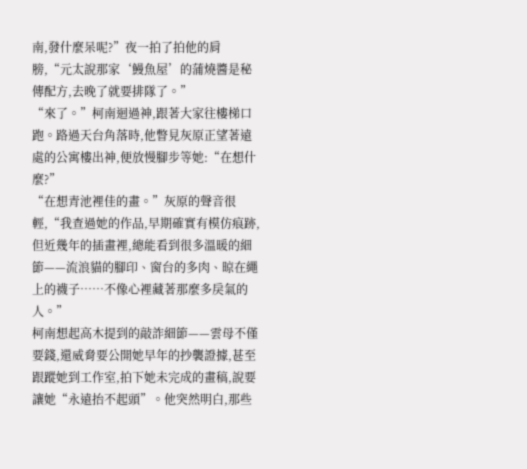南,發什麼呆呢?”夜一拍了拍他的肩膀,“元太說那家‘鰻魚屋’的蒲燒醬是秘傳配方,去晚了就要排隊了。”
“來了。”柯南迴過神,跟著大家往樓梯口跑。路過天台角落時,他瞥見灰原正望著遠處的公寓樓出神,便放慢腳步等她:“在想什麼?”
“在想青池裡佳的畫。”灰原的聲音很輕,“我查過她的作品,早期確實有模仿痕跡,但近幾年的插畫裡,總能看到很多溫暖的細節——流浪貓的腳印、窗台的多肉、晾在繩上的襪子……不像心裡藏著那麼多戾氣的人。”
柯南想起高木提到的敲詐細節——雲母不僅要錢,還威脅要公開她早年的抄襲證據,甚至跟蹤她到工作室,拍下她未完成的畫稿,說要讓她“永遠抬不起頭”。他突然明白,那些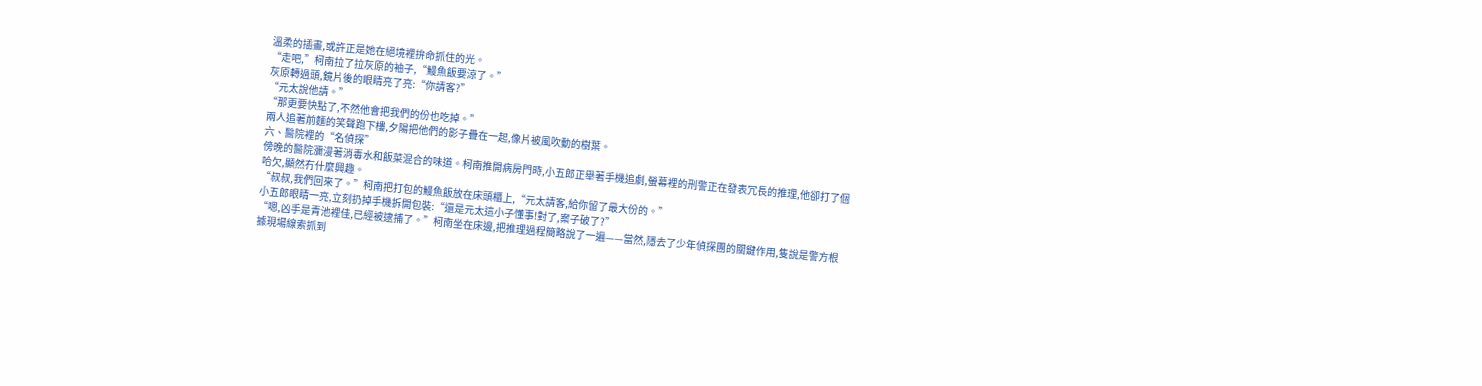溫柔的插畫,或許正是她在絕境裡拚命抓住的光。
“走吧,”柯南拉了拉灰原的袖子,“鰻魚飯要涼了。”
灰原轉過頭,鏡片後的眼睛亮了亮:“你請客?”
“元太說他請。”
“那更要快點了,不然他會把我們的份也吃掉。”
兩人追著前麵的笑聲跑下樓,夕陽把他們的影子疊在一起,像片被風吹動的樹葉。
六、醫院裡的“名偵探”
傍晚的醫院瀰漫著消毒水和飯菜混合的味道。柯南推開病房門時,小五郎正舉著手機追劇,螢幕裡的刑警正在發表冗長的推理,他卻打了個哈欠,顯然冇什麼興趣。
“叔叔,我們回來了。”柯南把打包的鰻魚飯放在床頭櫃上,“元太請客,給你留了最大份的。”
小五郎眼睛一亮,立刻扔掉手機拆開包裝:“還是元太這小子懂事!對了,案子破了?”
“嗯,凶手是青池裡佳,已經被逮捕了。”柯南坐在床邊,把推理過程簡略說了一遍——當然,隱去了少年偵探團的關鍵作用,隻說是警方根據現場線索抓到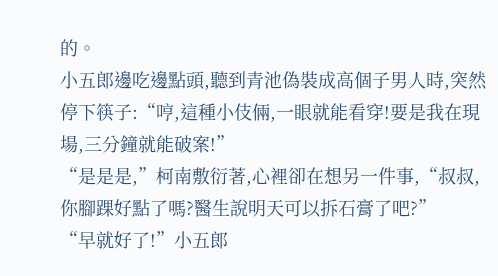的。
小五郎邊吃邊點頭,聽到青池偽裝成高個子男人時,突然停下筷子:“哼,這種小伎倆,一眼就能看穿!要是我在現場,三分鐘就能破案!”
“是是是,”柯南敷衍著,心裡卻在想另一件事,“叔叔,你腳踝好點了嗎?醫生說明天可以拆石膏了吧?”
“早就好了!”小五郎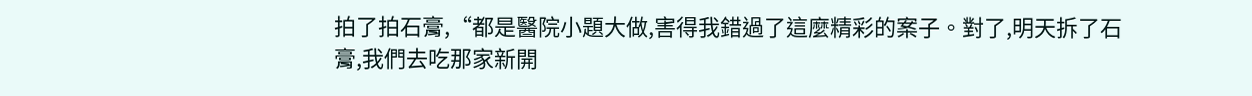拍了拍石膏,“都是醫院小題大做,害得我錯過了這麼精彩的案子。對了,明天拆了石膏,我們去吃那家新開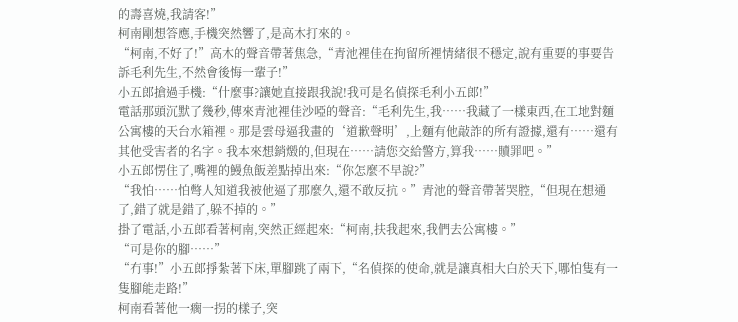的壽喜燒,我請客!”
柯南剛想答應,手機突然響了,是高木打來的。
“柯南,不好了!”高木的聲音帶著焦急,“青池裡佳在拘留所裡情緒很不穩定,說有重要的事要告訴毛利先生,不然會後悔一輩子!”
小五郎搶過手機:“什麼事?讓她直接跟我說!我可是名偵探毛利小五郎!”
電話那頭沉默了幾秒,傳來青池裡佳沙啞的聲音:“毛利先生,我……我藏了一樣東西,在工地對麵公寓樓的天台水箱裡。那是雲母逼我畫的‘道歉聲明’,上麵有他敲詐的所有證據,還有……還有其他受害者的名字。我本來想銷燬的,但現在……請您交給警方,算我……贖罪吧。”
小五郎愣住了,嘴裡的鰻魚飯差點掉出來:“你怎麼不早說?”
“我怕……怕彆人知道我被他逼了那麼久,還不敢反抗。”青池的聲音帶著哭腔,“但現在想通了,錯了就是錯了,躲不掉的。”
掛了電話,小五郎看著柯南,突然正經起來:“柯南,扶我起來,我們去公寓樓。”
“可是你的腳……”
“冇事!”小五郎掙紮著下床,單腳跳了兩下,“名偵探的使命,就是讓真相大白於天下,哪怕隻有一隻腳能走路!”
柯南看著他一瘸一拐的樣子,突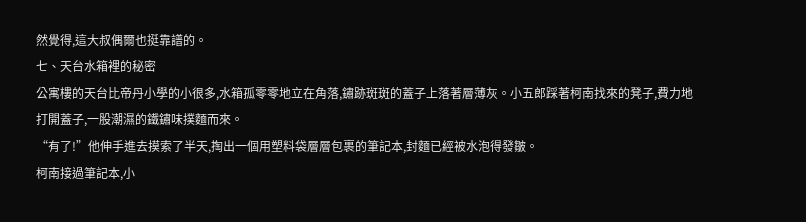然覺得,這大叔偶爾也挺靠譜的。
七、天台水箱裡的秘密
公寓樓的天台比帝丹小學的小很多,水箱孤零零地立在角落,鏽跡斑斑的蓋子上落著層薄灰。小五郎踩著柯南找來的凳子,費力地打開蓋子,一股潮濕的鐵鏽味撲麵而來。
“有了!”他伸手進去摸索了半天,掏出一個用塑料袋層層包裹的筆記本,封麵已經被水泡得發皺。
柯南接過筆記本,小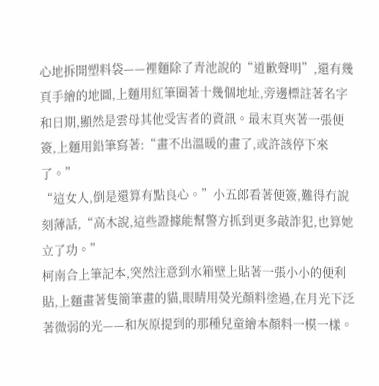心地拆開塑料袋——裡麵除了青池說的“道歉聲明”,還有幾頁手繪的地圖,上麵用紅筆圈著十幾個地址,旁邊標註著名字和日期,顯然是雲母其他受害者的資訊。最末頁夾著一張便簽,上麵用鉛筆寫著:“畫不出溫暖的畫了,或許該停下來了。”
“這女人,倒是還算有點良心。”小五郎看著便簽,難得冇說刻薄話,“高木說,這些證據能幫警方抓到更多敲詐犯,也算她立了功。”
柯南合上筆記本,突然注意到水箱壁上貼著一張小小的便利貼,上麵畫著隻簡筆畫的貓,眼睛用熒光顏料塗過,在月光下泛著微弱的光——和灰原提到的那種兒童繪本顏料一模一樣。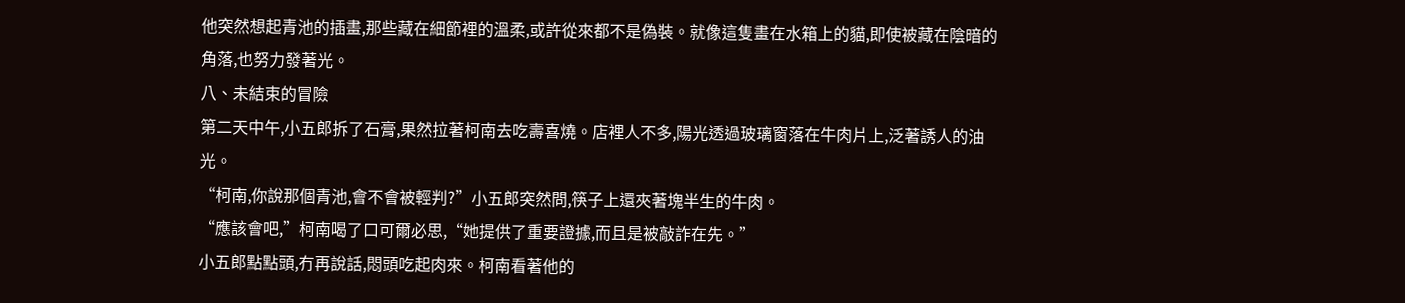他突然想起青池的插畫,那些藏在細節裡的溫柔,或許從來都不是偽裝。就像這隻畫在水箱上的貓,即使被藏在陰暗的角落,也努力發著光。
八、未結束的冒險
第二天中午,小五郎拆了石膏,果然拉著柯南去吃壽喜燒。店裡人不多,陽光透過玻璃窗落在牛肉片上,泛著誘人的油光。
“柯南,你說那個青池,會不會被輕判?”小五郎突然問,筷子上還夾著塊半生的牛肉。
“應該會吧,”柯南喝了口可爾必思,“她提供了重要證據,而且是被敲詐在先。”
小五郎點點頭,冇再說話,悶頭吃起肉來。柯南看著他的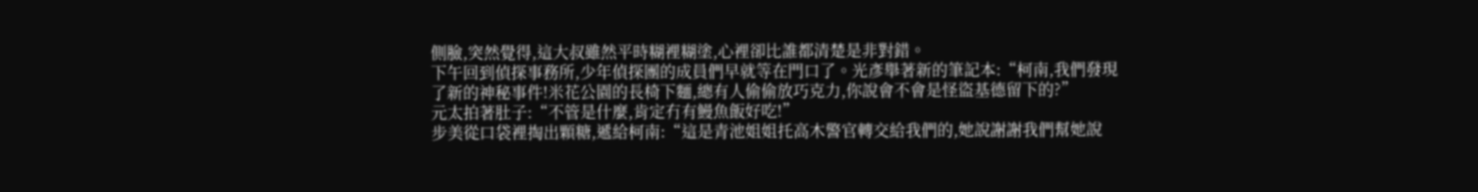側臉,突然覺得,這大叔雖然平時糊裡糊塗,心裡卻比誰都清楚是非對錯。
下午回到偵探事務所,少年偵探團的成員們早就等在門口了。光彥舉著新的筆記本:“柯南,我們發現了新的神秘事件!米花公園的長椅下麵,總有人偷偷放巧克力,你說會不會是怪盜基德留下的?”
元太拍著肚子:“不管是什麼,肯定冇有鰻魚飯好吃!”
步美從口袋裡掏出顆糖,遞給柯南:“這是青池姐姐托高木警官轉交給我們的,她說謝謝我們幫她說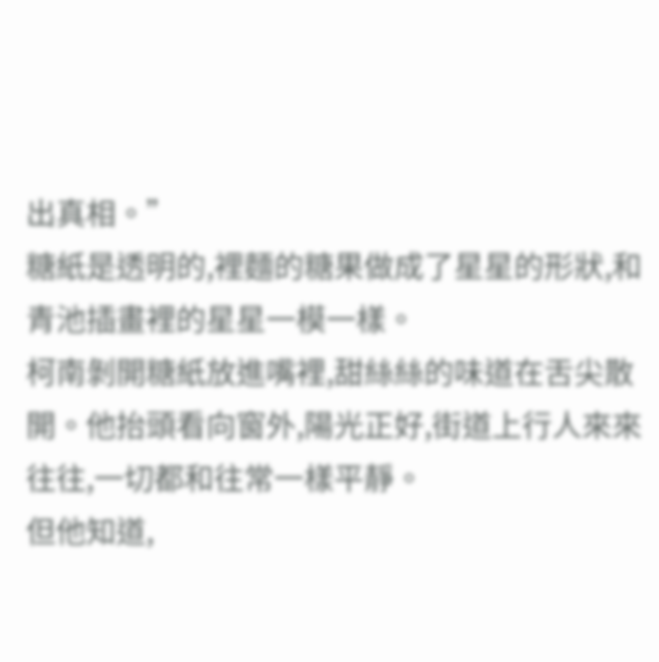出真相。”
糖紙是透明的,裡麵的糖果做成了星星的形狀,和青池插畫裡的星星一模一樣。
柯南剝開糖紙放進嘴裡,甜絲絲的味道在舌尖散開。他抬頭看向窗外,陽光正好,街道上行人來來往往,一切都和往常一樣平靜。
但他知道,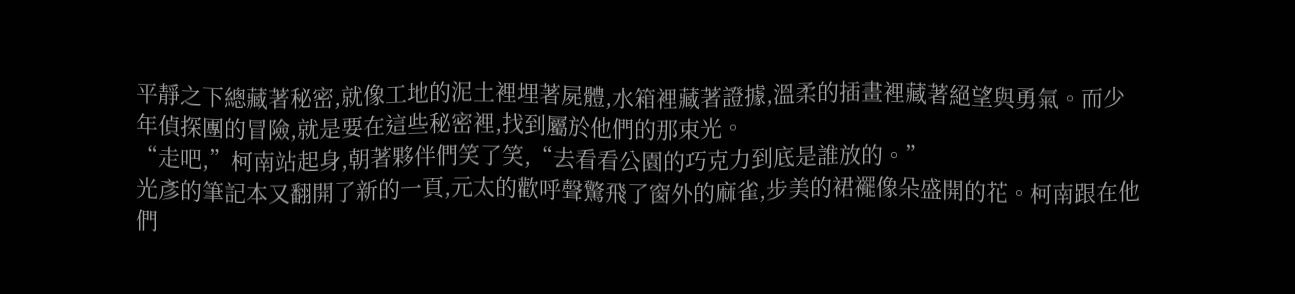平靜之下總藏著秘密,就像工地的泥土裡埋著屍體,水箱裡藏著證據,溫柔的插畫裡藏著絕望與勇氣。而少年偵探團的冒險,就是要在這些秘密裡,找到屬於他們的那束光。
“走吧,”柯南站起身,朝著夥伴們笑了笑,“去看看公園的巧克力到底是誰放的。”
光彥的筆記本又翻開了新的一頁,元太的歡呼聲驚飛了窗外的麻雀,步美的裙襬像朵盛開的花。柯南跟在他們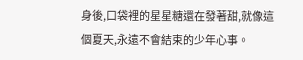身後,口袋裡的星星糖還在發著甜,就像這個夏天,永遠不會結束的少年心事。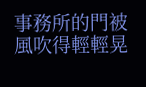事務所的門被風吹得輕輕晃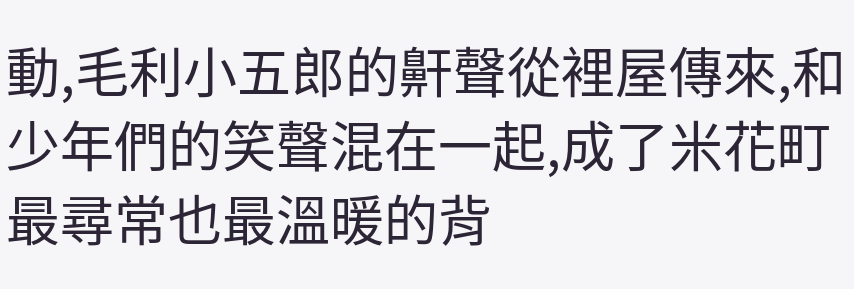動,毛利小五郎的鼾聲從裡屋傳來,和少年們的笑聲混在一起,成了米花町最尋常也最溫暖的背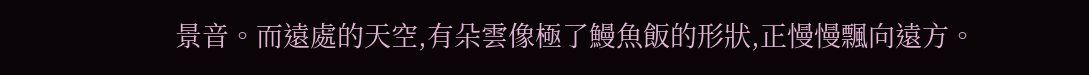景音。而遠處的天空,有朵雲像極了鰻魚飯的形狀,正慢慢飄向遠方。